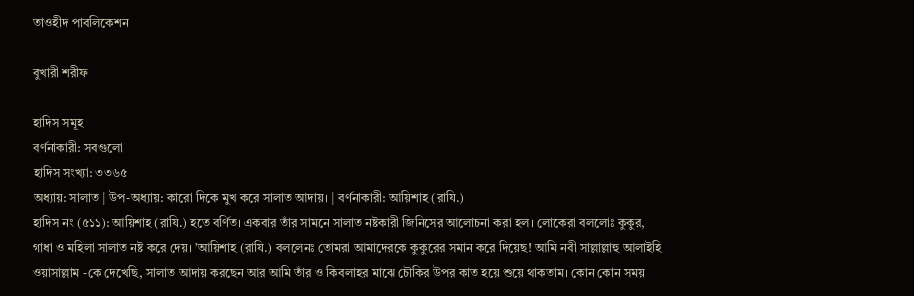তাওহীদ পাবলিকেশন

বুখারী শরীফ

হাদিস সমূহ
বর্ণনাকারী: সবগুলো
হাদিস সংখ্যা: ৩৩৬৫
অধ্যায়: সালাত | উপ-অধ্যায়: কারো দিকে মুখ করে সালাত আদায়। | বর্ণনাকারী: আয়িশাহ (রাযি.)
হাদিস নং (৫১১): আয়িশাহ (রাযি.) হতে বর্ণিত। একবার তাঁর সামনে সালাত নষ্টকারী জিনিসের আলোচনা করা হল। লোকেরা বললোঃ কুকুর, গাধা ও মহিলা সালাত নষ্ট করে দেয়। ’আয়িশাহ (রাযি.) বললেনঃ তোমরা আমাদেরকে কুকুরের সমান করে দিয়েছ! আমি নবী সাল্লাল্লাহু আলাইহি ওয়াসাল্লাম -কে দেখেছি, সালাত আদায় করছেন আর আমি তাঁর ও কিবলাহর মাঝে চৌকির উপর কাত হয়ে শুয়ে থাকতাম। কোন কোন সময়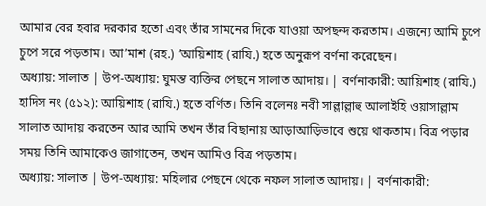আমার বের হবার দরকার হতো এবং তাঁর সামনের দিকে যাওয়া অপছন্দ করতাম। এজন্যে আমি চুপে চুপে সরে পড়তাম। আ’মাশ (রহ.) ’আয়িশাহ (রাযি.) হতে অনুরূপ বর্ণনা করেছেন।
অধ্যায়: সালাত | উপ-অধ্যায়: ঘুমন্ত ব্যক্তির পেছনে সালাত আদায়। | বর্ণনাকারী: আয়িশাহ (রাযি.)
হাদিস নং (৫১২): আয়িশাহ (রাযি.) হতে বর্ণিত। তিনি বলেনঃ নবী সাল্লাল্লাহু আলাইহি ওয়াসাল্লাম সালাত আদায় করতেন আর আমি তখন তাঁর বিছানায় আড়াআড়িভাবে শুয়ে থাকতাম। বিত্র পড়ার সময় তিনি আমাকেও জাগাতেন, তখন আমিও বিত্র পড়তাম।
অধ্যায়: সালাত | উপ-অধ্যায়: মহিলার পেছনে থেকে নফল সালাত আদায়। | বর্ণনাকারী: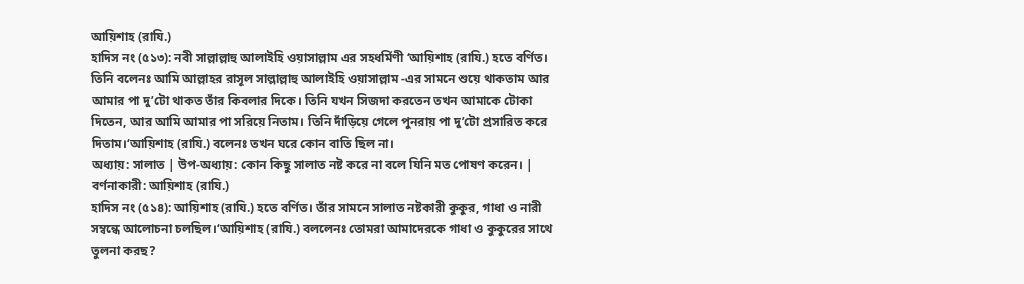আয়িশাহ (রাযি.)
হাদিস নং (৫১৩): নবী সাল্লাল্লাহু আলাইহি ওয়াসাল্লাম এর সহধর্মিণী ‘আয়িশাহ (রাযি.) হতে বর্ণিত। তিনি বলেনঃ আমি আল্লাহর রাসূল সাল্লাল্লাহু আলাইহি ওয়াসাল্লাম -এর সামনে শুয়ে থাকতাম আর আমার পা দু’টো থাকত তাঁর কিবলার দিকে। তিনি যখন সিজদা করতেন তখন আমাকে টোকা দিতেন, আর আমি আমার পা সরিয়ে নিতাম। তিনি দাঁড়িয়ে গেলে পুনরায় পা দু’টো প্রসারিত করে দিতাম।‘আয়িশাহ (রাযি.) বলেনঃ তখন ঘরে কোন বাতি ছিল না।
অধ্যায়: সালাত | উপ-অধ্যায়: কোন কিছু সালাত নষ্ট করে না বলে যিনি মত পোষণ করেন। | বর্ণনাকারী: আয়িশাহ (রাযি.)
হাদিস নং (৫১৪): আয়িশাহ (রাযি.) হতে বর্ণিত। তাঁর সামনে সালাত নষ্টকারী কুকুর, গাধা ও নারী সম্বন্ধে আলোচনা চলছিল।‘আয়িশাহ (রাযি.) বললেনঃ তোমরা আমাদেরকে গাধা ও কুকুরের সাথে তুলনা করছ?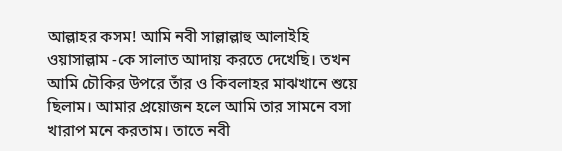আল্লাহর কসম! আমি নবী সাল্লাল্লাহু আলাইহি ওয়াসাল্লাম -কে সালাত আদায় করতে দেখেছি। তখন আমি চৌকির উপরে তাঁর ও কিবলাহর মাঝখানে শুয়ে ছিলাম। আমার প্রয়োজন হলে আমি তার সামনে বসা খারাপ মনে করতাম। তাতে নবী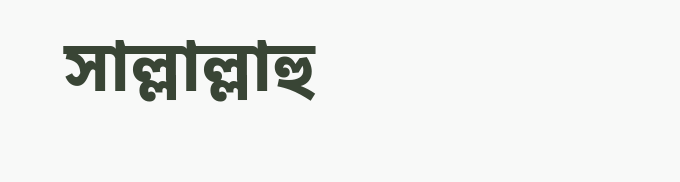সাল্লাল্লাহু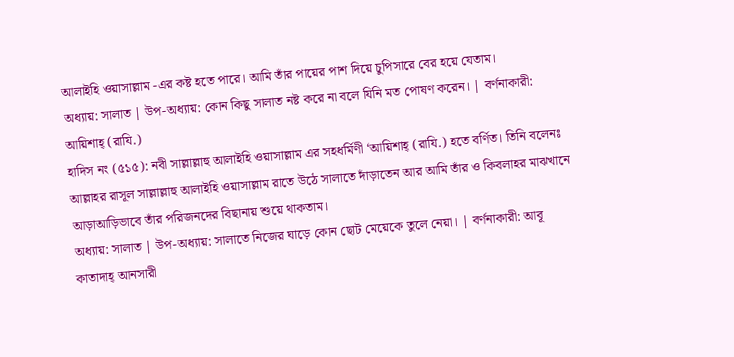আলাইহি ওয়াসাল্লাম -এর কষ্ট হতে পারে। আমি তাঁর পায়ের পাশ দিয়ে চুপিসারে বের হয়ে যেতাম।
অধ্যায়: সালাত | উপ-অধ্যায়: কোন কিছু সালাত নষ্ট করে না বলে যিনি মত পোষণ করেন। | বর্ণনাকারী: আয়িশাহ্ (রাযি.)
হাদিস নং (৫১৫): নবী সাল্লাল্লাহু আলাইহি ওয়াসাল্লাম এর সহধর্মিণী ‘আয়িশাহ্ (রাযি.) হতে বর্ণিত। তিনি বলেনঃ আল্লাহর রাসূল সাল্লাল্লাহু আলাইহি ওয়াসাল্লাম রাতে উঠে সালাতে দাঁড়াতেন আর আমি তাঁর ও কিবলাহর মাঝখানে আড়াআড়িভাবে তাঁর পরিজনদের বিছানায় শুয়ে থাকতাম।
অধ্যায়: সালাত | উপ-অধ্যায়: সালাতে নিজের ঘাড়ে কোন ছোট মেয়েকে তুলে নেয়া। | বর্ণনাকারী: আবূ কাতাদাহ্ আনসারী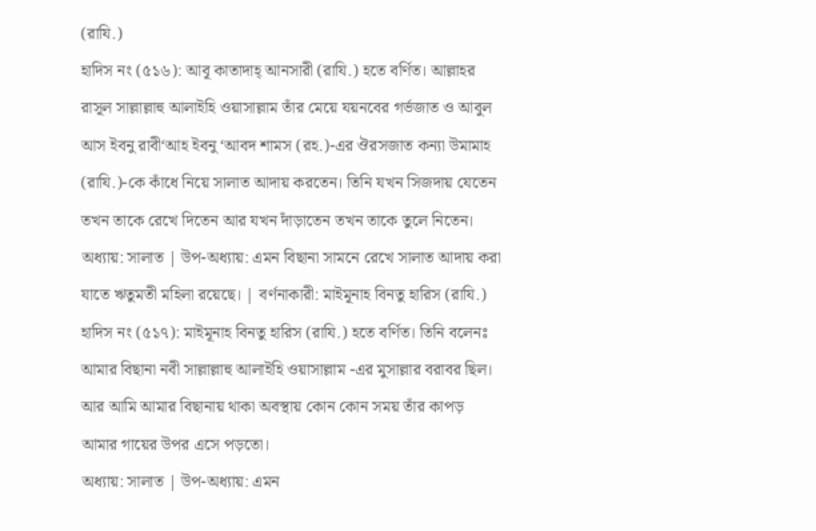(রাযি.)
হাদিস নং (৫১৬): আবূ কাতাদাহ্ আনসারী (রাযি.) হতে বর্ণিত। আল্লাহর রাসূল সাল্লাল্লাহু আলাইহি ওয়াসাল্লাম তাঁর মেয়ে যয়নবের গর্ভজাত ও আবুল আস ইবনু রাবী‘আহ ইবনু ‘আবদ শামস (রহ.)-এর ঔরসজাত কন্যা উমামাহ (রাযি.)-কে কাঁধে নিয়ে সালাত আদায় করতেন। তিনি যখন সিজদায় যেতেন তখন তাকে রেখে দিতেন আর যখন দাঁড়াতেন তখন তাকে তুলে নিতেন।
অধ্যায়: সালাত | উপ-অধ্যায়: এমন বিছানা সামনে রেখে সালাত আদায় করা যাতে ঋতুমতী মহিলা রয়েছে। | বর্ণনাকারী: মাইমূনাহ বিনতু হারিস (রাযি.)
হাদিস নং (৫১৭): মাইমূনাহ বিনতু হারিস (রাযি.) হতে বর্ণিত। তিনি বলেনঃ আমার বিছানা নবী সাল্লাল্লাহু আলাইহি ওয়াসাল্লাম -এর মুসাল্লার বরাবর ছিল। আর আমি আমার বিছানায় থাকা অবস্থায় কোন কোন সময় তাঁর কাপড় আমার গায়ের উপর এসে পড়তো।
অধ্যায়: সালাত | উপ-অধ্যায়: এমন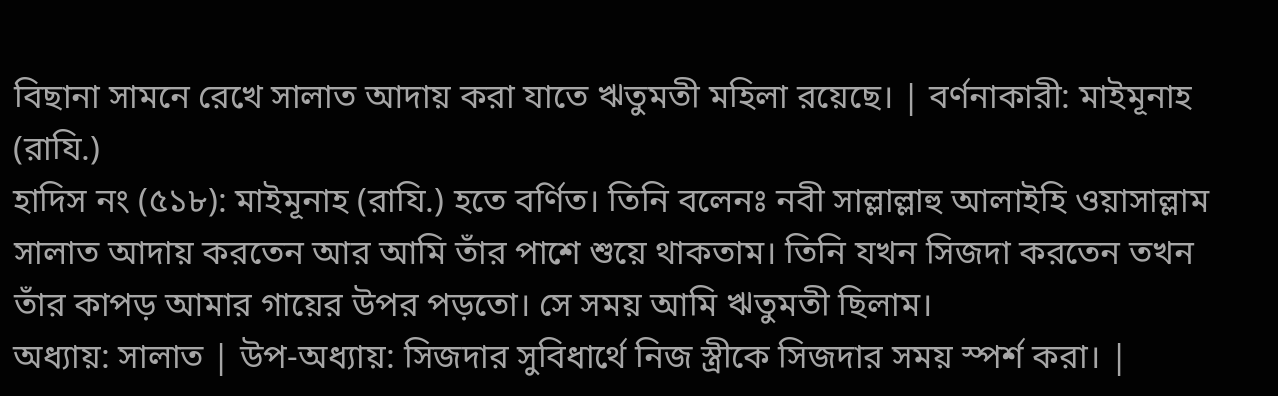বিছানা সামনে রেখে সালাত আদায় করা যাতে ঋতুমতী মহিলা রয়েছে। | বর্ণনাকারী: মাইমূনাহ (রাযি.)
হাদিস নং (৫১৮): মাইমূনাহ (রাযি.) হতে বর্ণিত। তিনি বলেনঃ নবী সাল্লাল্লাহু আলাইহি ওয়াসাল্লাম সালাত আদায় করতেন আর আমি তাঁর পাশে শুয়ে থাকতাম। তিনি যখন সিজদা করতেন তখন তাঁর কাপড় আমার গায়ের উপর পড়তো। সে সময় আমি ঋতুমতী ছিলাম।
অধ্যায়: সালাত | উপ-অধ্যায়: সিজদার সুবিধার্থে নিজ স্ত্রীকে সিজদার সময় স্পর্শ করা। |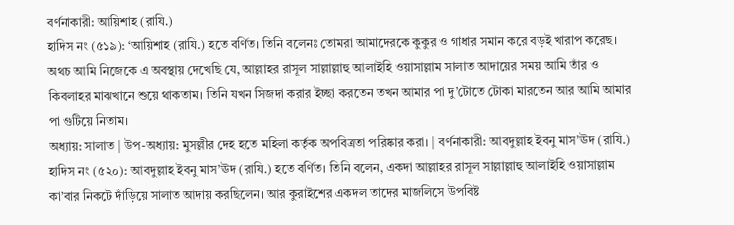বর্ণনাকারী: আয়িশাহ (রাযি.)
হাদিস নং (৫১৯): ‘আয়িশাহ (রাযি.) হতে বর্ণিত। তিনি বলেনঃ তোমরা আমাদেরকে কুকুর ও গাধার সমান করে বড়ই খারাপ করেছ। অথচ আমি নিজেকে এ অবস্থায় দেখেছি যে, আল্লাহর রাসূল সাল্লাল্লাহু আলাইহি ওয়াসাল্লাম সালাত আদায়ের সময় আমি তাঁর ও কিবলাহর মাঝখানে শুয়ে থাকতাম। তিনি যখন সিজদা করার ইচ্ছা করতেন তখন আমার পা দু’টোতে টোকা মারতেন আর আমি আমার পা গুটিয়ে নিতাম।
অধ্যায়: সালাত | উপ-অধ্যায়: মুসল্লীর দেহ হতে মহিলা কর্তৃক অপবিত্রতা পরিষ্কার করা। | বর্ণনাকারী: আবদুল্লাহ ইবনু মাস’ঊদ (রাযি.)
হাদিস নং (৫২০): আবদুল্লাহ ইবনু মাস’ঊদ (রাযি.) হতে বর্ণিত। তিনি বলেন, একদা আল্লাহর রাসূল সাল্লাল্লাহু আলাইহি ওয়াসাল্লাম কা’বার নিকটে দাঁড়িয়ে সালাত আদায় করছিলেন। আর কুরাইশের একদল তাদের মাজলিসে উপবিষ্ট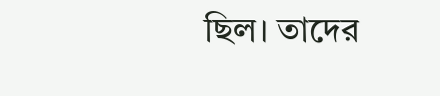ছিল। তাদের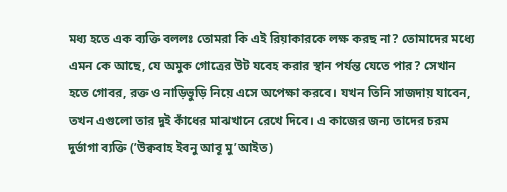মধ্য হতে এক ব্যক্তি বললঃ তোমরা কি এই রিয়াকারকে লক্ষ করছ না? তোমাদের মধ্যে এমন কে আছে, যে অমুক গোত্রের উট যবেহ করার স্থান পর্যন্ত যেতে পার? সেখান হতে গোবর, রক্ত ও নাড়িভুড়ি নিয়ে এসে অপেক্ষা করবে। যখন তিনি সাজদায় যাবেন, তখন এগুলো তার দুই কাঁধের মাঝখানে রেখে দিবে। এ কাজের জন্য তাদের চরম দুর্ভাগা ব্যক্তি (’উক্ববাহ ইবনু আবূ মু’আইত)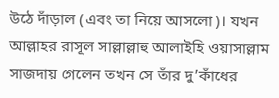উঠে দাঁড়াল (এবং তা নিয়ে আসলো)। যখন আল্লাহর রাসূল সাল্লাল্লাহু আলাইহি ওয়াসাল্লাম সাজদায় গেলেন তখন সে তাঁর দু’কাঁধের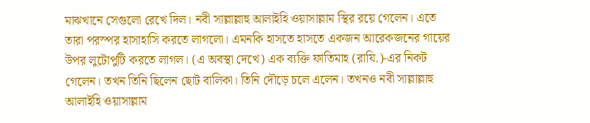মাঝখানে সেগুলো রেখে দিল। নবী সাল্লাল্লাহু আলাইহি ওয়াসাল্লাম স্থির রয়ে গেলেন। এতে তারা পরস্পর হাসাহাসি করতে লাগলো। এমনকি হাসতে হাসতে একজন আরেকজনের গায়ের উপর লুটোপুটি করতে লাগল। (এ অবস্থা দেখে) এক ব্যক্তি ফাতিমাহ (রাযি.)-এর নিকট গেলেন। তখন তিনি ছিলেন ছোট বালিকা। তিনি দৌড়ে চলে এলেন। তখনও নবী সাল্লাল্লাহু আলাইহি ওয়াসাল্লাম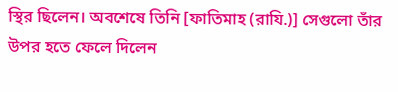স্থির ছিলেন। অবশেষে তিনি [ফাতিমাহ (রাযি.)] সেগুলো তাঁর উপর হতে ফেলে দিলেন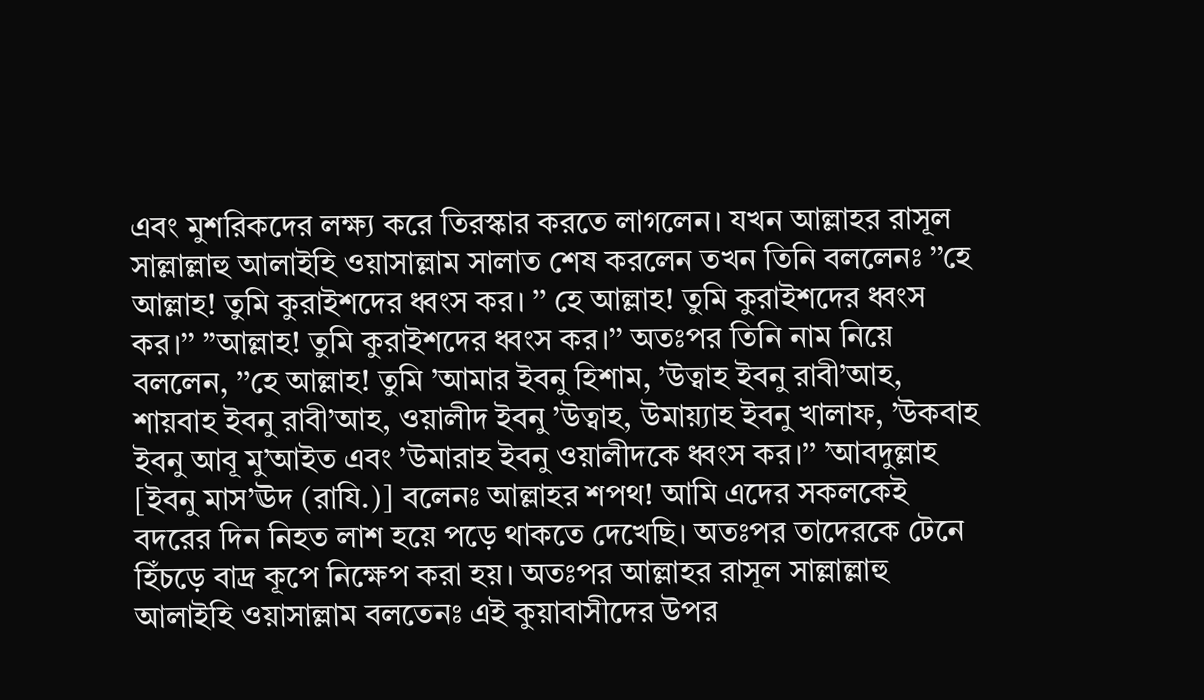এবং মুশরিকদের লক্ষ্য করে তিরস্কার করতে লাগলেন। যখন আল্লাহর রাসূল সাল্লাল্লাহু আলাইহি ওয়াসাল্লাম সালাত শেষ করলেন তখন তিনি বললেনঃ ’’হে আল্লাহ! তুমি কুরাইশদের ধ্বংস কর। ’’ হে আল্লাহ! তুমি কুরাইশদের ধ্বংস কর।’’ ’’আল্লাহ! তুমি কুরাইশদের ধ্বংস কর।’’ অতঃপর তিনি নাম নিয়ে বললেন, ’’হে আল্লাহ! তুমি ’আমার ইবনু হিশাম, ’উত্বাহ ইবনু রাবী’আহ, শায়বাহ ইবনু রাবী’আহ, ওয়ালীদ ইবনু ’উত্বাহ, উমায়্যাহ ইবনু খালাফ, ’উকবাহ ইবনু আবূ মু’আইত এবং ’উমারাহ ইবনু ওয়ালীদকে ধ্বংস কর।’’ ’আবদুল্লাহ [ইবনু মাস’ঊদ (রাযি.)] বলেনঃ আল্লাহর শপথ! আমি এদের সকলকেই বদরের দিন নিহত লাশ হয়ে পড়ে থাকতে দেখেছি। অতঃপর তাদেরকে টেনে হিঁচড়ে বাদ্র কূপে নিক্ষেপ করা হয়। অতঃপর আল্লাহর রাসূল সাল্লাল্লাহু আলাইহি ওয়াসাল্লাম বলতেনঃ এই কুয়াবাসীদের উপর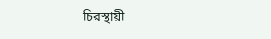চিরস্থায়ী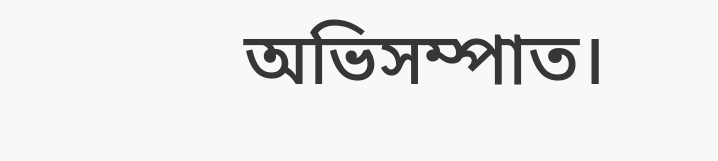অভিসম্পাত।